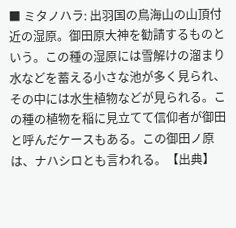■ ミタノハラ: 出羽国の鳥海山の山頂付近の湿原。御田原大神を勧請するものという。この種の湿原には雪解けの溜まり水などを蓄える小さな池が多く見られ、その中には水生植物などが見られる。この種の植物を稲に見立てて信仰者が御田と呼んだケースもある。この御田ノ原は、ナハシロとも言われる。【出典】